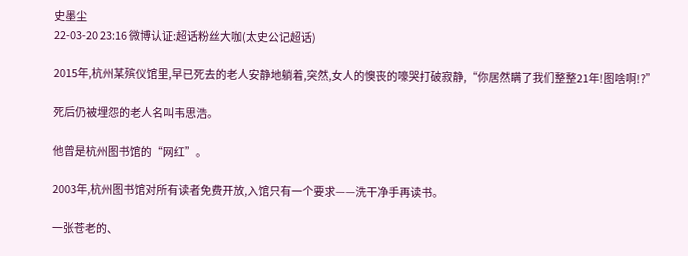史墨尘
22-03-20 23:16 微博认证:超话粉丝大咖(太史公记超话)

2015年,杭州某殡仪馆里,早已死去的老人安静地躺着,突然,女人的懊丧的嚎哭打破寂静,“你居然瞒了我们整整21年!图啥啊!?”

死后仍被埋怨的老人名叫韦思浩。

他曾是杭州图书馆的“网红”。

2003年,杭州图书馆对所有读者免费开放,入馆只有一个要求——洗干净手再读书。

一张苍老的、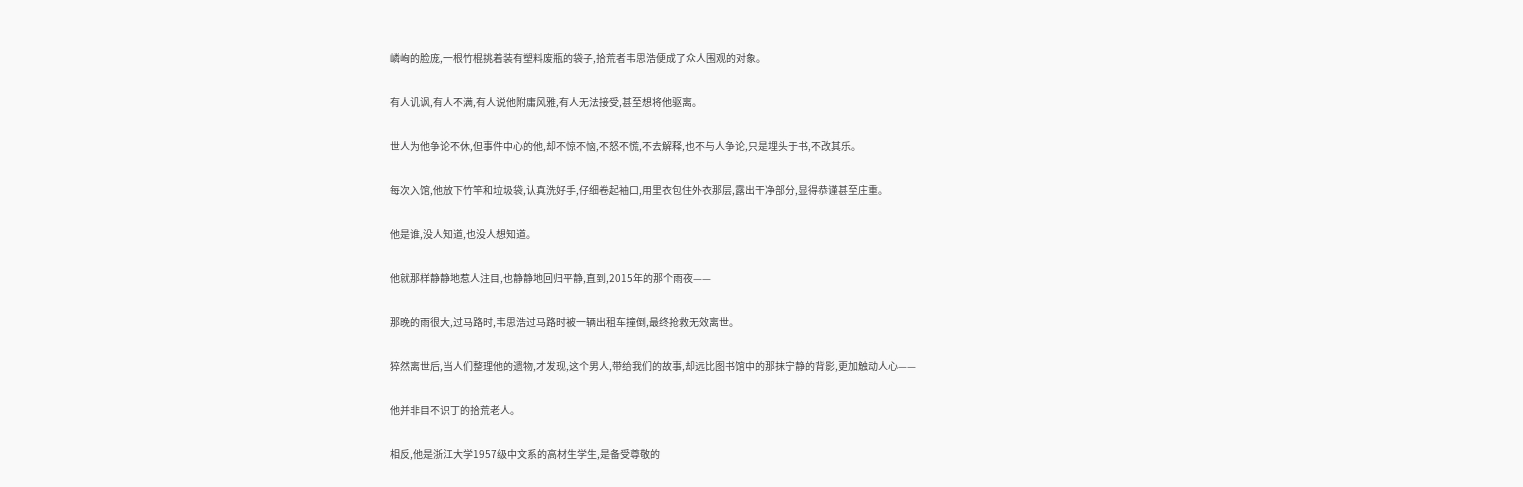嶙峋的脸庞,一根竹棍挑着装有塑料废瓶的袋子,拾荒者韦思浩便成了众人围观的对象。

有人讥讽,有人不满,有人说他附庸风雅,有人无法接受,甚至想将他驱离。

世人为他争论不休,但事件中心的他,却不惊不恼,不怒不慌,不去解释,也不与人争论,只是埋头于书,不改其乐。

每次入馆,他放下竹竿和垃圾袋,认真洗好手,仔细卷起袖口,用里衣包住外衣那层,露出干净部分,显得恭谨甚至庄重。

他是谁,没人知道,也没人想知道。

他就那样静静地惹人注目,也静静地回归平静,直到,2015年的那个雨夜——

那晚的雨很大,过马路时,韦思浩过马路时被一辆出租车撞倒,最终抢救无效离世。

猝然离世后,当人们整理他的遗物,才发现,这个男人,带给我们的故事,却远比图书馆中的那抹宁静的背影,更加触动人心——

他并非目不识丁的拾荒老人。

相反,他是浙江大学1957级中文系的高材生学生,是备受尊敬的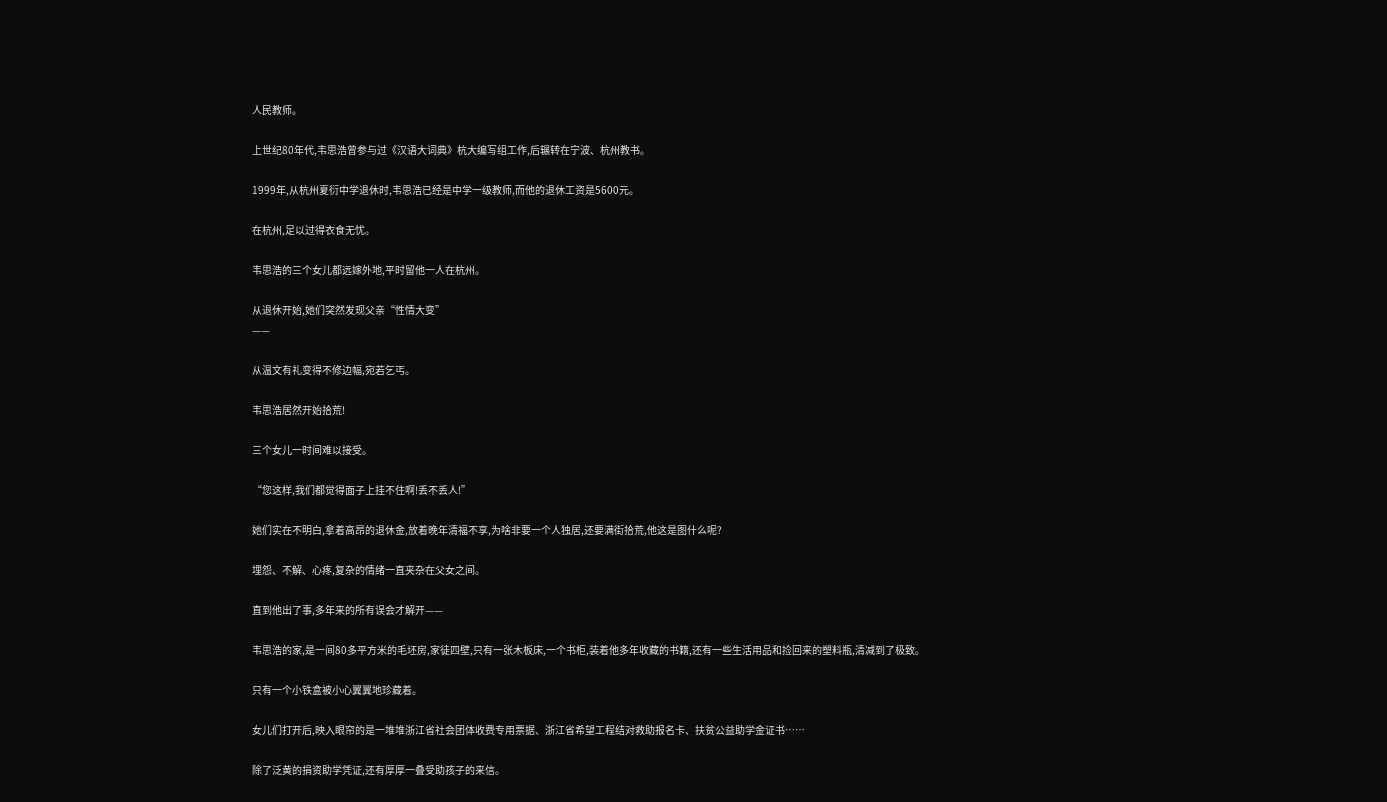人民教师。

上世纪80年代,韦思浩曾参与过《汉语大词典》杭大编写组工作,后辗转在宁波、杭州教书。

1999年,从杭州夏衍中学退休时,韦思浩已经是中学一级教师,而他的退休工资是5600元。

在杭州,足以过得衣食无忧。

韦思浩的三个女儿都远嫁外地,平时留他一人在杭州。

从退休开始,她们突然发现父亲“性情大变”
——

从温文有礼变得不修边幅,宛若乞丐。

韦思浩居然开始拾荒!

三个女儿一时间难以接受。

“您这样,我们都觉得面子上挂不住啊!丢不丢人!”

她们实在不明白,拿着高昂的退休金,放着晚年清福不享,为啥非要一个人独居,还要满街拾荒,他这是图什么呢?

埋怨、不解、心疼,复杂的情绪一直夹杂在父女之间。

直到他出了事,多年来的所有误会才解开——

韦思浩的家,是一间80多平方米的毛坯房,家徒四壁,只有一张木板床,一个书柜,装着他多年收藏的书籍,还有一些生活用品和捡回来的塑料瓶,清减到了极致。

只有一个小铁盒被小心翼翼地珍藏着。

女儿们打开后,映入眼帘的是一堆堆浙江省社会团体收费专用票据、浙江省希望工程结对救助报名卡、扶贫公益助学金证书……

除了泛黄的捐资助学凭证,还有厚厚一叠受助孩子的来信。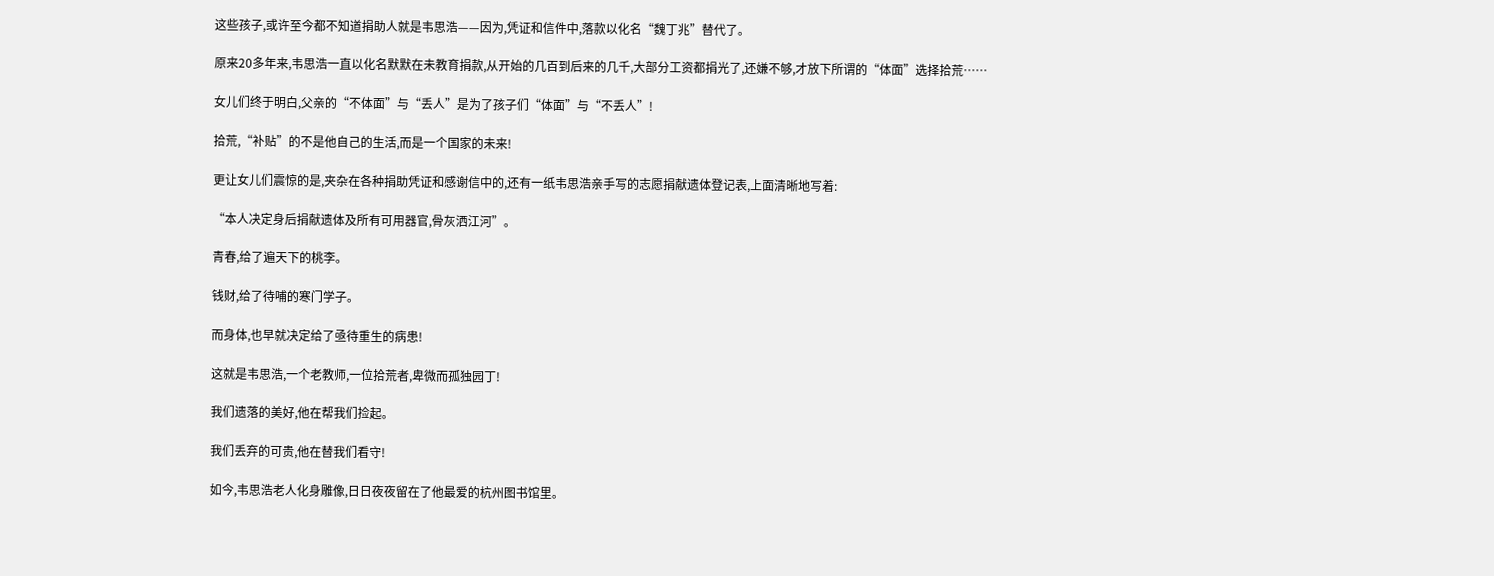这些孩子,或许至今都不知道捐助人就是韦思浩——因为,凭证和信件中,落款以化名“魏丁兆”替代了。

原来20多年来,韦思浩一直以化名默默在未教育捐款,从开始的几百到后来的几千,大部分工资都捐光了,还嫌不够,才放下所谓的“体面”选择拾荒……

女儿们终于明白,父亲的“不体面”与“丢人”是为了孩子们“体面”与“不丢人”!

拾荒,“补贴”的不是他自己的生活,而是一个国家的未来!

更让女儿们震惊的是,夹杂在各种捐助凭证和感谢信中的,还有一纸韦思浩亲手写的志愿捐献遗体登记表,上面清晰地写着:

“本人决定身后捐献遗体及所有可用器官,骨灰洒江河”。

青春,给了遍天下的桃李。

钱财,给了待哺的寒门学子。

而身体,也早就决定给了亟待重生的病患!

这就是韦思浩,一个老教师,一位拾荒者,卑微而孤独园丁!

我们遗落的美好,他在帮我们捡起。

我们丢弃的可贵,他在替我们看守!

如今,韦思浩老人化身雕像,日日夜夜留在了他最爱的杭州图书馆里。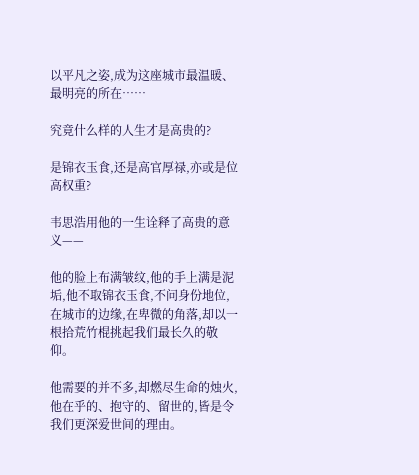以平凡之姿,成为这座城市最温暖、最明亮的所在……

究竟什么样的人生才是高贵的?

是锦衣玉食,还是高官厚禄,亦或是位高权重?

韦思浩用他的一生诠释了高贵的意义——

他的脸上布满皱纹,他的手上满是泥垢,他不取锦衣玉食,不问身份地位,在城市的边缘,在卑微的角落,却以一根拾荒竹棍挑起我们最长久的敬仰。

他需要的并不多,却燃尽生命的烛火,他在乎的、抱守的、留世的,皆是令我们更深爱世间的理由。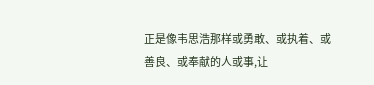正是像韦思浩那样或勇敢、或执着、或善良、或奉献的人或事,让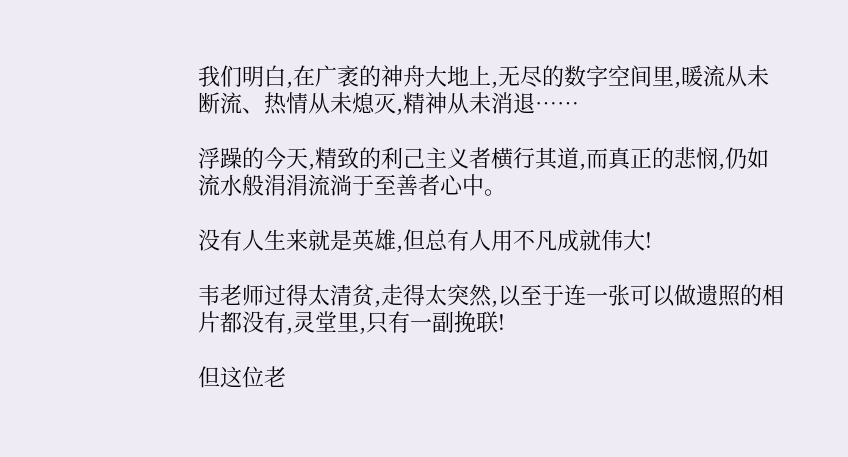我们明白,在广袤的神舟大地上,无尽的数字空间里,暖流从未断流、热情从未熄灭,精神从未消退……

浮躁的今天,精致的利己主义者横行其道,而真正的悲悯,仍如流水般涓涓流淌于至善者心中。

没有人生来就是英雄,但总有人用不凡成就伟大!

韦老师过得太清贫,走得太突然,以至于连一张可以做遗照的相片都没有,灵堂里,只有一副挽联!

但这位老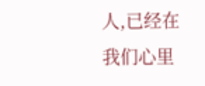人,已经在我们心里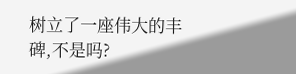树立了一座伟大的丰碑,不是吗?